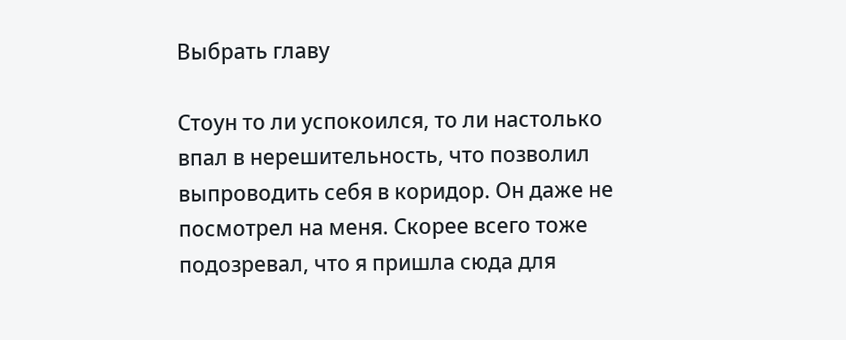Выбрать главу

Стоун то ли успокоился, то ли настолько впал в нерешительность, что позволил выпроводить себя в коридор. Он даже не посмотрел на меня. Скорее всего тоже подозревал, что я пришла сюда для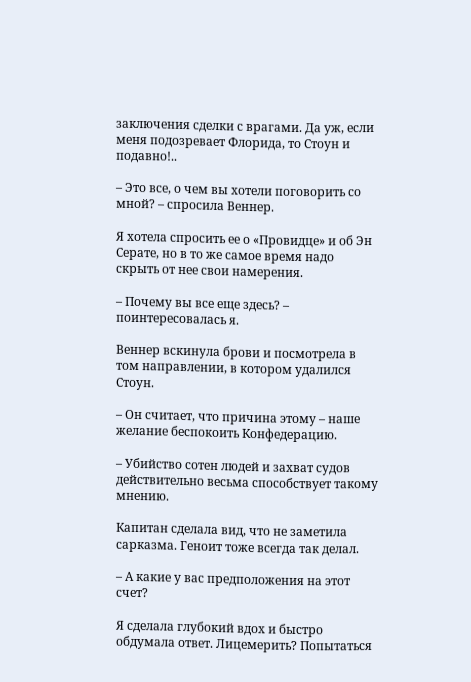заключения сделки с врагами. Да уж, если меня подозревает Флорида, то Стоун и подавно!..

– Это все, о чем вы хотели поговорить со мной? – спросила Веннер.

Я хотела спросить ее о «Провидце» и об Эн Серате, но в то же самое время надо скрыть от нее свои намерения.

– Почему вы все еще здесь? – поинтересовалась я.

Веннер вскинула брови и посмотрела в том направлении, в котором удалился Стоун.

– Он считает, что причина этому – наше желание беспокоить Конфедерацию.

– Убийство сотен людей и захват судов действительно весьма способствует такому мнению.

Капитан сделала вид, что не заметила сарказма. Геноит тоже всегда так делал.

– А какие у вас предположения на этот счет?

Я сделала глубокий вдох и быстро обдумала ответ. Лицемерить? Попытаться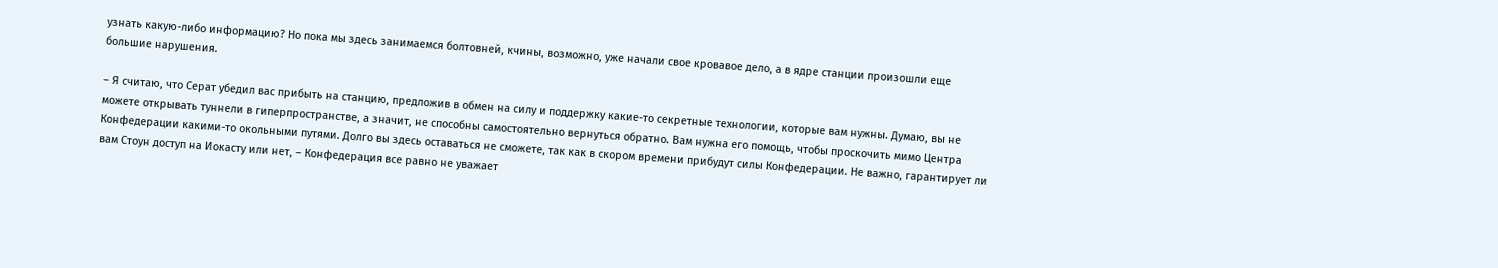узнать какую-либо информацию? Но пока мы здесь занимаемся болтовней, кчины, возможно, уже начали свое кровавое дело, а в ядре станции произошли еще большие нарушения.

– Я считаю, что Серат убедил вас прибыть на станцию, предложив в обмен на силу и поддержку какие-то секретные технологии, которые вам нужны. Думаю, вы не можете открывать туннели в гиперпространстве, а значит, не способны самостоятельно вернуться обратно. Вам нужна его помощь, чтобы проскочить мимо Центра Конфедерации какими-то окольными путями. Долго вы здесь оставаться не сможете, так как в скором времени прибудут силы Конфедерации. Не важно, гарантирует ли вам Стоун доступ на Иокасту или нет, – Конфедерация все равно не уважает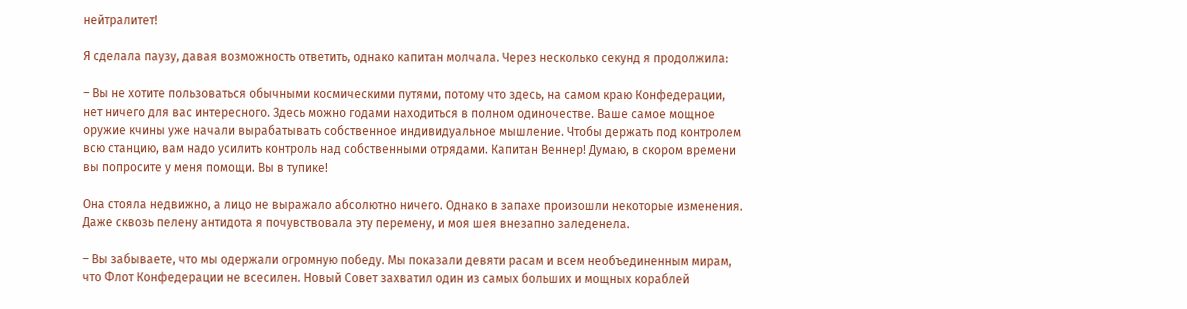нейтралитет!

Я сделала паузу, давая возможность ответить, однако капитан молчала. Через несколько секунд я продолжила:

– Вы не хотите пользоваться обычными космическими путями, потому что здесь, на самом краю Конфедерации, нет ничего для вас интересного. Здесь можно годами находиться в полном одиночестве. Ваше самое мощное оружие кчины уже начали вырабатывать собственное индивидуальное мышление. Чтобы держать под контролем всю станцию, вам надо усилить контроль над собственными отрядами. Капитан Веннер! Думаю, в скором времени вы попросите у меня помощи. Вы в тупике!

Она стояла недвижно, а лицо не выражало абсолютно ничего. Однако в запахе произошли некоторые изменения. Даже сквозь пелену антидота я почувствовала эту перемену, и моя шея внезапно заледенела.

– Вы забываете, что мы одержали огромную победу. Мы показали девяти расам и всем необъединенным мирам, что Флот Конфедерации не всесилен. Новый Совет захватил один из самых больших и мощных кораблей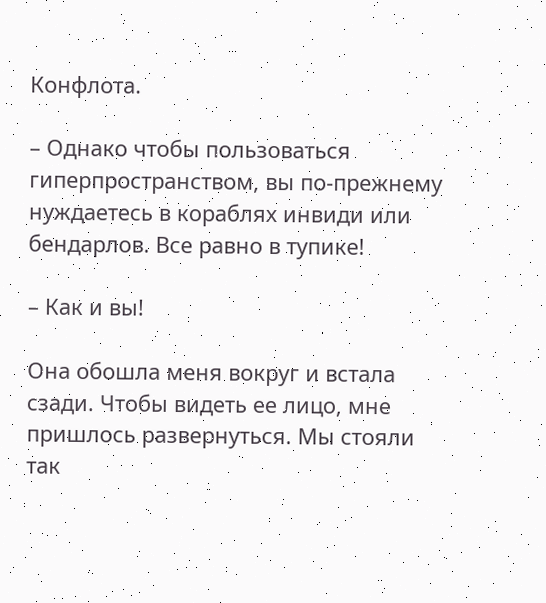Конфлота.

– Однако чтобы пользоваться гиперпространством, вы по-прежнему нуждаетесь в кораблях инвиди или бендарлов. Все равно в тупике!

– Как и вы!

Она обошла меня вокруг и встала сзади. Чтобы видеть ее лицо, мне пришлось развернуться. Мы стояли так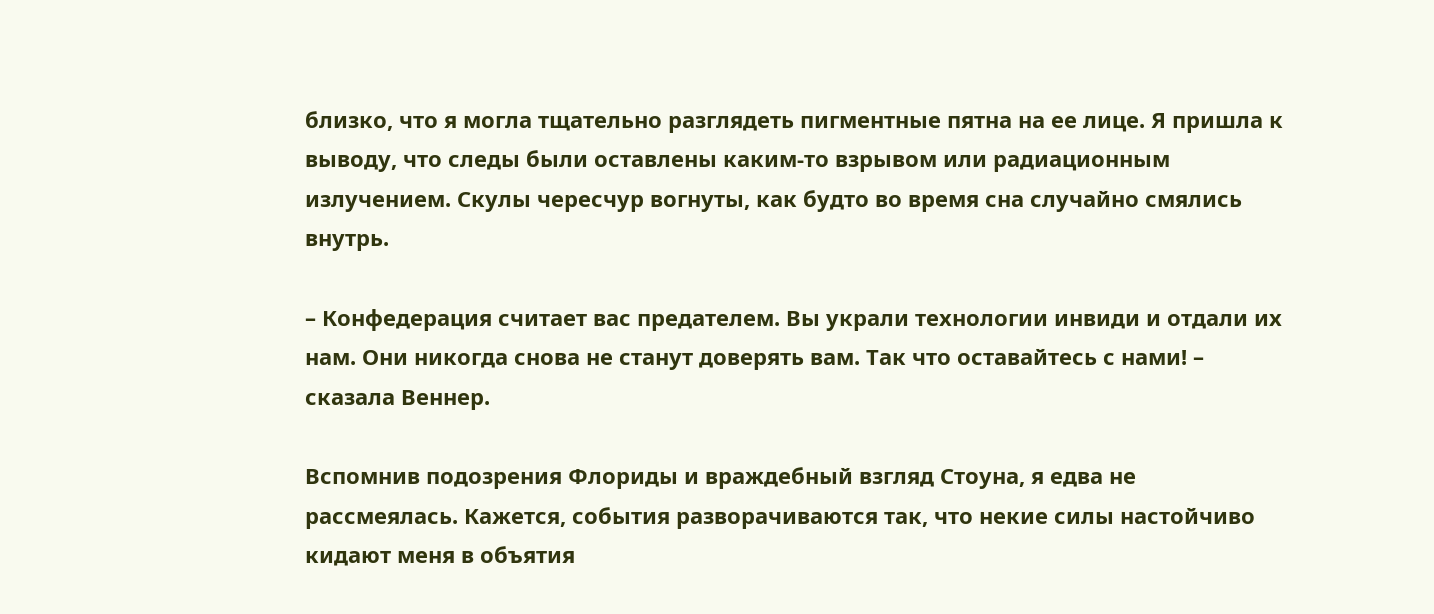близко, что я могла тщательно разглядеть пигментные пятна на ее лице. Я пришла к выводу, что следы были оставлены каким-то взрывом или радиационным излучением. Скулы чересчур вогнуты, как будто во время сна случайно смялись внутрь.

– Конфедерация считает вас предателем. Вы украли технологии инвиди и отдали их нам. Они никогда снова не станут доверять вам. Так что оставайтесь с нами! – сказала Веннер.

Вспомнив подозрения Флориды и враждебный взгляд Стоуна, я едва не рассмеялась. Кажется, события разворачиваются так, что некие силы настойчиво кидают меня в объятия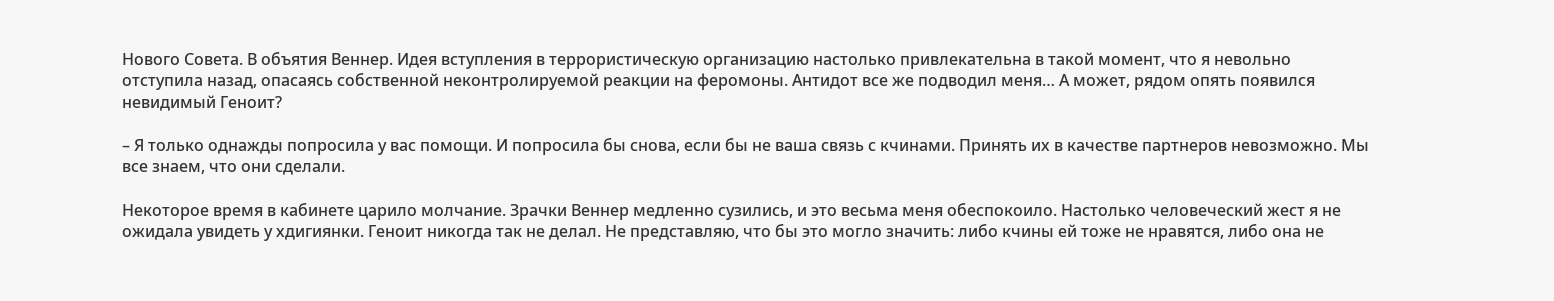Нового Совета. В объятия Веннер. Идея вступления в террористическую организацию настолько привлекательна в такой момент, что я невольно отступила назад, опасаясь собственной неконтролируемой реакции на феромоны. Антидот все же подводил меня… А может, рядом опять появился невидимый Геноит?

– Я только однажды попросила у вас помощи. И попросила бы снова, если бы не ваша связь с кчинами. Принять их в качестве партнеров невозможно. Мы все знаем, что они сделали.

Некоторое время в кабинете царило молчание. Зрачки Веннер медленно сузились, и это весьма меня обеспокоило. Настолько человеческий жест я не ожидала увидеть у хдигиянки. Геноит никогда так не делал. Не представляю, что бы это могло значить: либо кчины ей тоже не нравятся, либо она не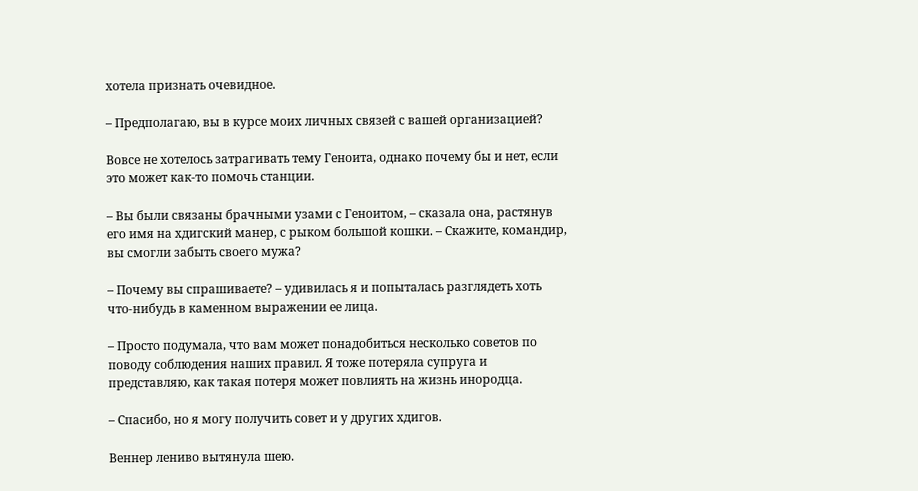хотела признать очевидное.

– Предполагаю, вы в курсе моих личных связей с вашей организацией?

Вовсе не хотелось затрагивать тему Геноита, однако почему бы и нет, если это может как-то помочь станции.

– Вы были связаны брачными узами с Геноитом, – сказала она, растянув его имя на хдигский манер, с рыком большой кошки. – Скажите, командир, вы смогли забыть своего мужа?

– Почему вы спрашиваете? – удивилась я и попыталась разглядеть хоть что-нибудь в каменном выражении ее лица.

– Просто подумала, что вам может понадобиться несколько советов по поводу соблюдения наших правил. Я тоже потеряла супруга и представляю, как такая потеря может повлиять на жизнь инородца.

– Спасибо, но я могу получить совет и у других хдигов.

Веннер лениво вытянула шею.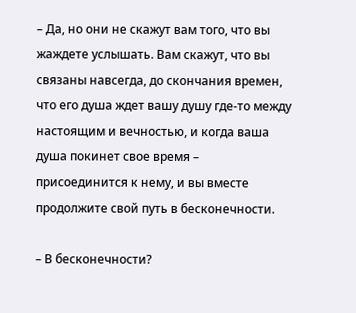– Да, но они не скажут вам того, что вы жаждете услышать. Вам скажут, что вы связаны навсегда, до скончания времен, что его душа ждет вашу душу где-то между настоящим и вечностью, и когда ваша душа покинет свое время – присоединится к нему, и вы вместе продолжите свой путь в бесконечности.

– В бесконечности?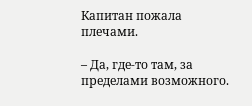Капитан пожала плечами.

– Да, где-то там, за пределами возможного.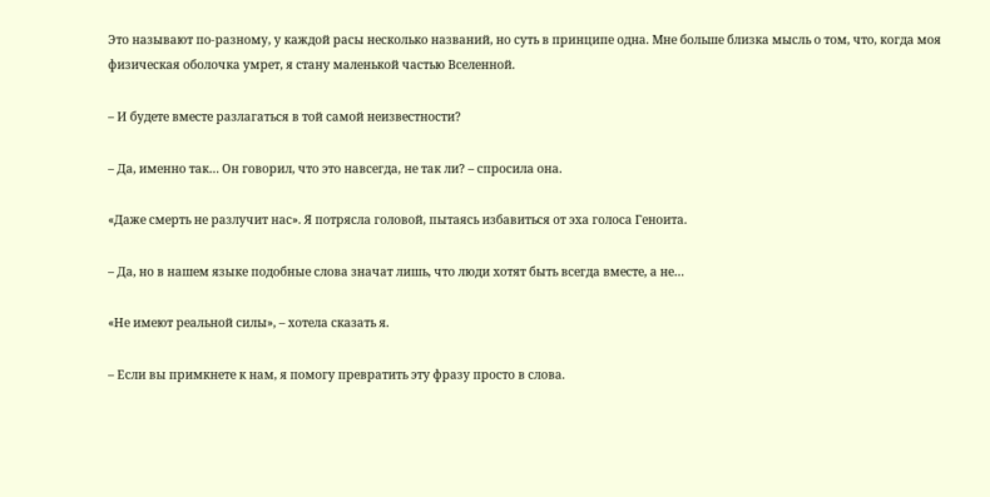Это называют по-разному, у каждой расы несколько названий, но суть в принципе одна. Мне больше близка мысль о том, что, когда моя физическая оболочка умрет, я стану маленькой частью Вселенной.

– И будете вместе разлагаться в той самой неизвестности?

– Да, именно так… Он говорил, что это навсегда, не так ли? – спросила она.

«Даже смерть не разлучит нас». Я потрясла головой, пытаясь избавиться от эха голоса Геноита.

– Да, но в нашем языке подобные слова значат лишь, что люди хотят быть всегда вместе, а не…

«Не имеют реальной силы», – хотела сказать я.

– Если вы примкнете к нам, я помогу превратить эту фразу просто в слова.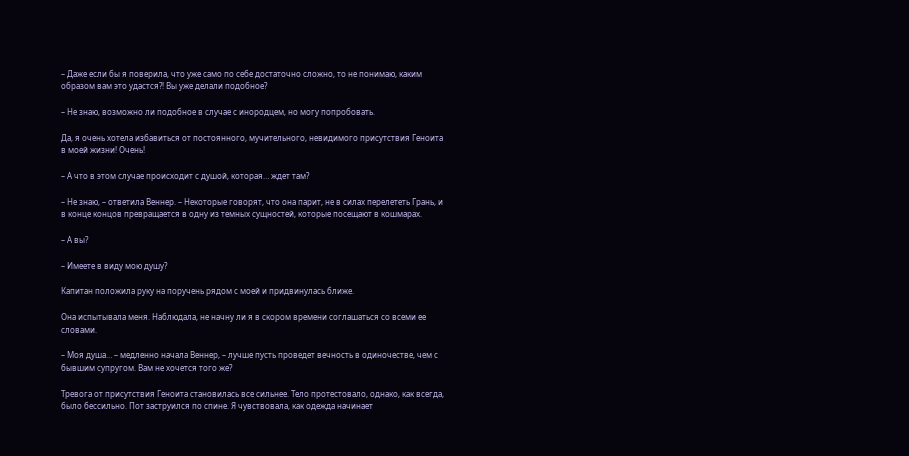– Даже если бы я поверила, что уже само по себе достаточно сложно, то не понимаю, каким образом вам это удастся?! Вы уже делали подобное?

– Не знаю, возможно ли подобное в случае с инородцем, но могу попробовать.

Да, я очень хотела избавиться от постоянного, мучительного, невидимого присутствия Геноита в моей жизни! Очень!

– А что в этом случае происходит с душой, которая… ждет там?

– Не знаю, – ответила Веннер. – Некоторые говорят, что она парит, не в силах перелететь Грань, и в конце концов превращается в одну из темных сущностей, которые посещают в кошмарах.

– А вы?

– Имеете в виду мою душу?

Капитан положила руку на поручень рядом с моей и придвинулась ближе.

Она испытывала меня. Наблюдала, не начну ли я в скором времени соглашаться со всеми ее словами.

– Моя душа… – медленно начала Веннер, – лучше пусть проведет вечность в одиночестве, чем с бывшим супругом. Вам не хочется того же?

Тревога от присутствия Геноита становилась все сильнее. Тело протестовало, однако, как всегда, было бессильно. Пот заструился по спине. Я чувствовала, как одежда начинает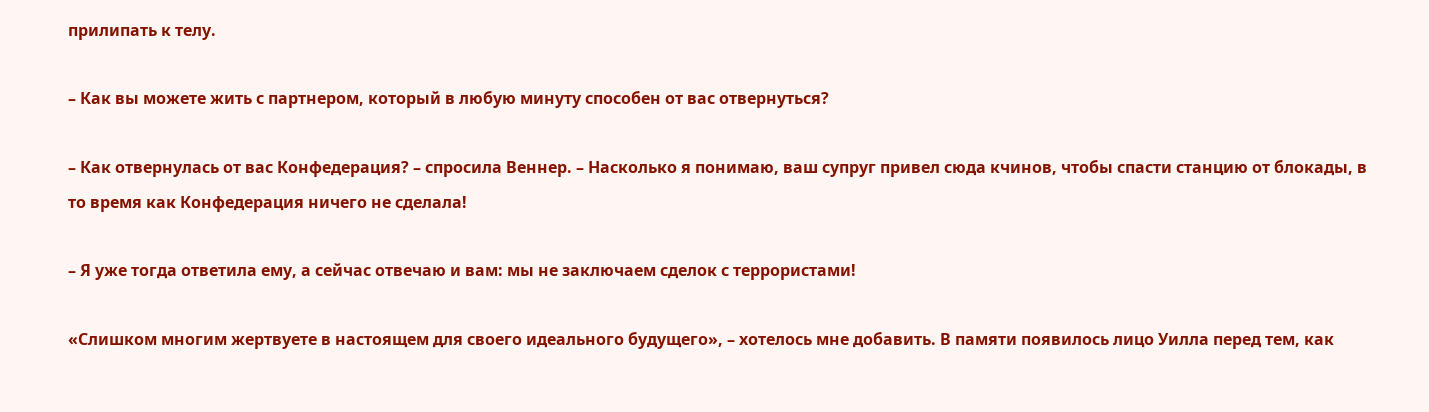прилипать к телу.

– Как вы можете жить с партнером, который в любую минуту способен от вас отвернуться?

– Как отвернулась от вас Конфедерация? – спросила Веннер. – Насколько я понимаю, ваш супруг привел сюда кчинов, чтобы спасти станцию от блокады, в то время как Конфедерация ничего не сделала!

– Я уже тогда ответила ему, а сейчас отвечаю и вам: мы не заключаем сделок с террористами!

«Слишком многим жертвуете в настоящем для своего идеального будущего», – хотелось мне добавить. В памяти появилось лицо Уилла перед тем, как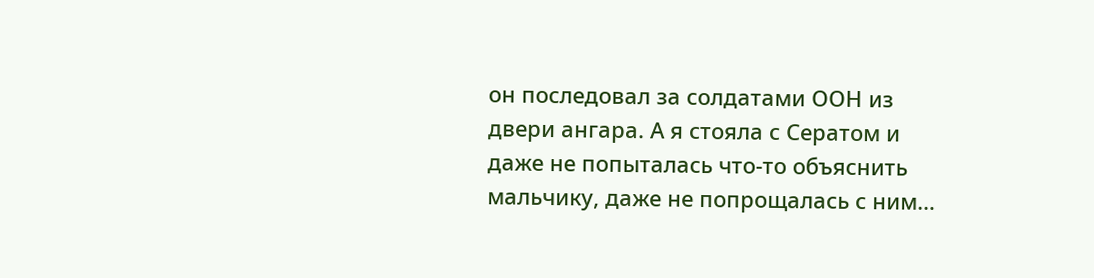он последовал за солдатами ООН из двери ангара. А я стояла с Сератом и даже не попыталась что-то объяснить мальчику, даже не попрощалась с ним…